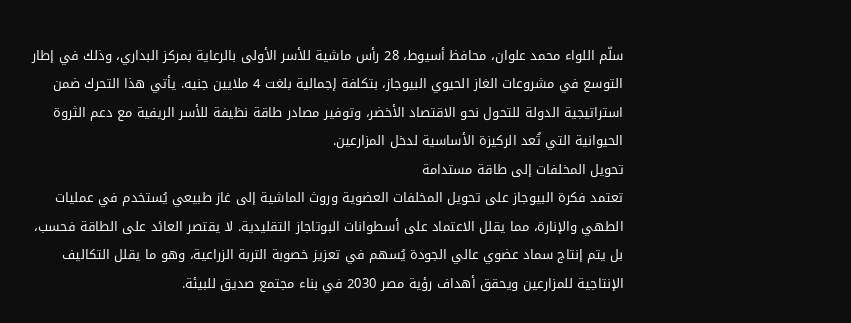سلّم اللواء محمد علوان، محافظ أسيوط، 28 رأس ماشية للأسر الأولى بالرعاية بمركز البداري، وذلك في إطار التوسع في مشروعات الغاز الحيوي البيوجاز، بتكلفة إجمالية بلغت 4 ملايين جنيه. يأتي هذا التحرك ضمن استراتيجية الدولة للتحول نحو الاقتصاد الأخضر، وتوفير مصادر طاقة نظيفة للأسر الريفية مع دعم الثروة الحيوانية التي تُعد الركيزة الأساسية لدخل المزارعين.
تحويل المخلفات إلى طاقة مستدامة
تعتمد فكرة البيوجاز على تحويل المخلفات العضوية وروث الماشية إلى غاز طبيعي يُستخدم في عمليات الطهي والإنارة، مما يقلل الاعتماد على أسطوانات البوتاجاز التقليدية. لا يقتصر العائد على الطاقة فحسب، بل يتم إنتاج سماد عضوي عالي الجودة يُسهم في تعزيز خصوبة التربة الزراعية، وهو ما يقلل التكاليف الإنتاجية للمزارعين ويحقق أهداف رؤية مصر 2030 في بناء مجتمع صديق للبيئة.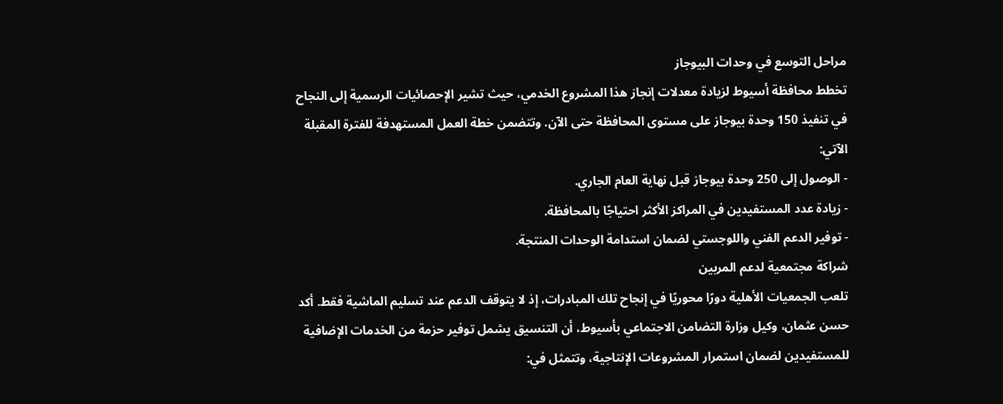مراحل التوسع في وحدات البيوجاز
تخطط محافظة أسيوط لزيادة معدلات إنجاز هذا المشروع الخدمي، حيث تشير الإحصائيات الرسمية إلى النجاح في تنفيذ 150 وحدة بيوجاز على مستوى المحافظة حتى الآن. وتتضمن خطة العمل المستهدفة للفترة المقبلة الآتي:
- الوصول إلى 250 وحدة بيوجاز قبل نهاية العام الجاري.
- زيادة عدد المستفيدين في المراكز الأكثر احتياجًا بالمحافظة.
- توفير الدعم الفني واللوجستي لضمان استدامة الوحدات المنتجة.
شراكة مجتمعية لدعم المربين
تلعب الجمعيات الأهلية دورًا محوريًا في إنجاح تلك المبادرات، إذ لا يتوقف الدعم عند تسليم الماشية فقط. أكد حسن عثمان، وكيل وزارة التضامن الاجتماعي بأسيوط، أن التنسيق يشمل توفير حزمة من الخدمات الإضافية للمستفيدين لضمان استمرار المشروعات الإنتاجية، وتتمثل في: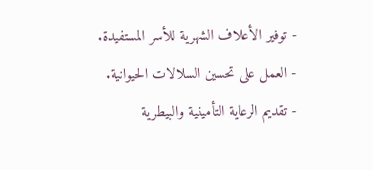- توفير الأعلاف الشهرية للأسر المستفيدة.
- العمل على تحسين السلالات الحيوانية.
- تقديم الرعاية التأمينية والبيطرية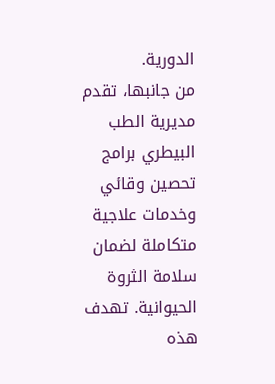الدورية.
من جانبها، تقدم مديرية الطب البيطري برامج تحصين وقائي وخدمات علاجية متكاملة لضمان سلامة الثروة الحيوانية. تهدف هذه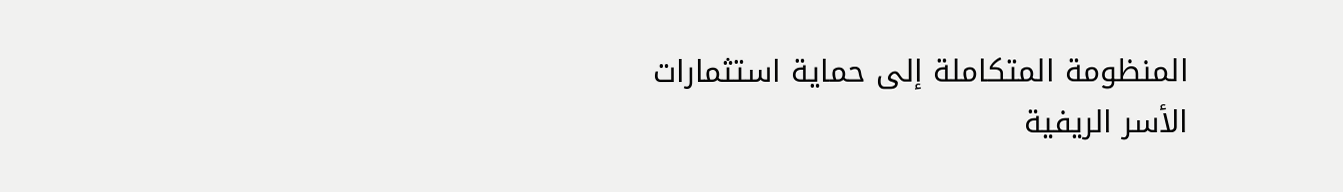المنظومة المتكاملة إلى حماية استثمارات الأسر الريفية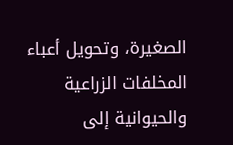الصغيرة، وتحويل أعباء المخلفات الزراعية والحيوانية إلى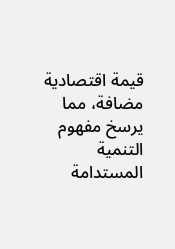قيمة اقتصادية مضافة، مما يرسخ مفهوم التنمية المستدامة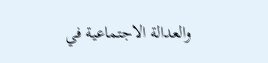والعدالة الاجتماعية في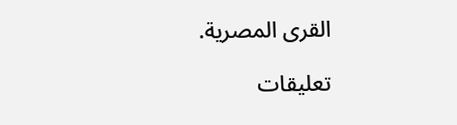القرى المصرية.

تعليقات